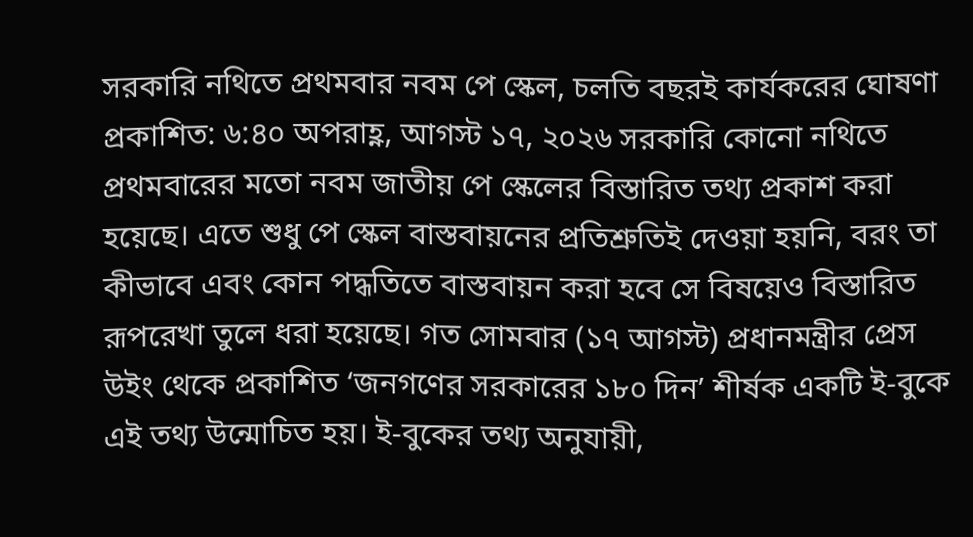সরকারি নথিতে প্রথমবার নবম পে স্কেল, চলতি বছরই কার্যকরের ঘোষণা প্রকাশিত: ৬:৪০ অপরাহ্ণ, আগস্ট ১৭, ২০২৬ সরকারি কোনো নথিতে প্রথমবারের মতো নবম জাতীয় পে স্কেলের বিস্তারিত তথ্য প্রকাশ করা হয়েছে। এতে শুধু পে স্কেল বাস্তবায়নের প্রতিশ্রুতিই দেওয়া হয়নি, বরং তা কীভাবে এবং কোন পদ্ধতিতে বাস্তবায়ন করা হবে সে বিষয়েও বিস্তারিত রূপরেখা তুলে ধরা হয়েছে। গত সোমবার (১৭ আগস্ট) প্রধানমন্ত্রীর প্রেস উইং থেকে প্রকাশিত ‘জনগণের সরকারের ১৮০ দিন’ শীর্ষক একটি ই-বুকে এই তথ্য উন্মোচিত হয়। ই-বুকের তথ্য অনুযায়ী,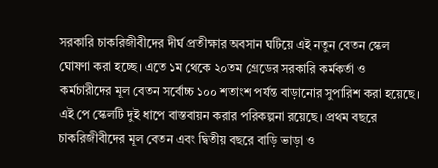সরকারি চাকরিজীবীদের দীর্ঘ প্রতীক্ষার অবসান ঘটিয়ে এই নতুন বেতন স্কেল ঘোষণা করা হচ্ছে। এতে ১ম থেকে ২০তম গ্রেডের সরকারি কর্মকর্তা ও কর্মচারীদের মূল বেতন সর্বোচ্চ ১০০ শতাংশ পর্যন্ত বাড়ানোর সুপারিশ করা হয়েছে। এই পে স্কেলটি দুই ধাপে বাস্তবায়ন করার পরিকল্পনা রয়েছে। প্রথম বছরে চাকরিজীবীদের মূল বেতন এবং দ্বিতীয় বছরে বাড়ি ভাড়া ও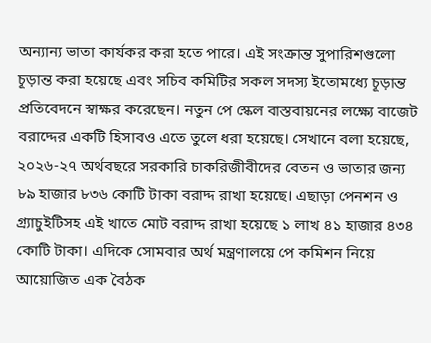অন্যান্য ভাতা কার্যকর করা হতে পারে। এই সংক্রান্ত সুপারিশগুলো চূড়ান্ত করা হয়েছে এবং সচিব কমিটির সকল সদস্য ইতোমধ্যে চূড়ান্ত প্রতিবেদনে স্বাক্ষর করেছেন। নতুন পে স্কেল বাস্তবায়নের লক্ষ্যে বাজেট বরাদ্দের একটি হিসাবও এতে তুলে ধরা হয়েছে। সেখানে বলা হয়েছে, ২০২৬-২৭ অর্থবছরে সরকারি চাকরিজীবীদের বেতন ও ভাতার জন্য ৮৯ হাজার ৮৩৬ কোটি টাকা বরাদ্দ রাখা হয়েছে। এছাড়া পেনশন ও গ্র্যাচুইটিসহ এই খাতে মোট বরাদ্দ রাখা হয়েছে ১ লাখ ৪১ হাজার ৪৩৪ কোটি টাকা। এদিকে সোমবার অর্থ মন্ত্রণালয়ে পে কমিশন নিয়ে আয়োজিত এক বৈঠক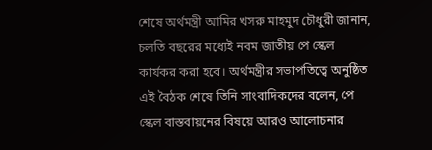শেষে অর্থমন্ত্রী আমির খসরু মাহমুদ চৌধুরী জানান, চলতি বছরের মধ্যেই নবম জাতীয় পে স্কেল কার্যকর করা হবে। অর্থমন্ত্রীর সভাপতিত্বে অনুষ্ঠিত এই বৈঠক শেষে তিনি সাংবাদিকদের বলেন, পে স্কেল বাস্তবায়নের বিষয়ে আরও আলোচনার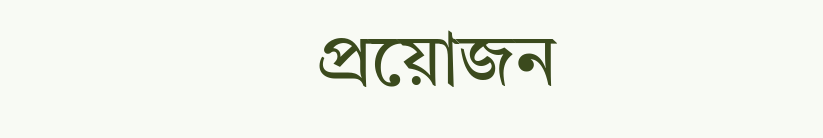প্রয়োজন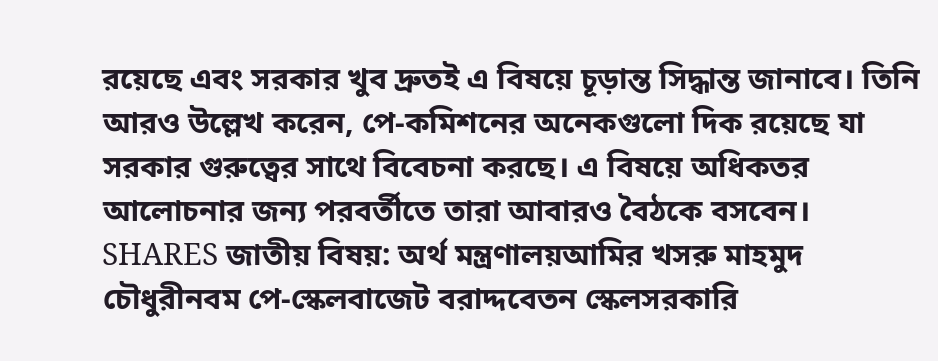রয়েছে এবং সরকার খুব দ্রুতই এ বিষয়ে চূড়ান্ত সিদ্ধান্ত জানাবে। তিনি আরও উল্লেখ করেন, পে-কমিশনের অনেকগুলো দিক রয়েছে যা সরকার গুরুত্বের সাথে বিবেচনা করছে। এ বিষয়ে অধিকতর আলোচনার জন্য পরবর্তীতে তারা আবারও বৈঠকে বসবেন। SHARES জাতীয় বিষয়: অর্থ মন্ত্রণালয়আমির খসরু মাহমুদ চৌধুরীনবম পে-স্কেলবাজেট বরাদ্দবেতন স্কেলসরকারি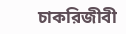চাকরিজীবী